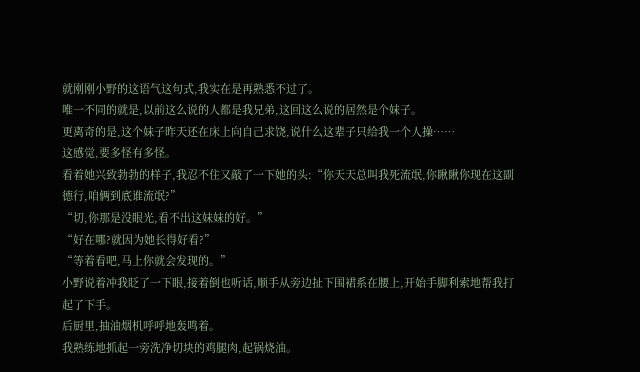就刚刚小野的这语气这句式,我实在是再熟悉不过了。
唯一不同的就是,以前这么说的人都是我兄弟,这回这么说的居然是个妹子。
更离奇的是,这个妹子昨天还在床上向自己求饶,说什么这辈子只给我一个人操……
这感觉,要多怪有多怪。
看着她兴致勃勃的样子,我忍不住又敲了一下她的头:“你天天总叫我死流氓,你瞅瞅你现在这副德行,咱俩到底谁流氓?”
“切,你那是没眼光,看不出这妹妹的好。”
“好在哪?就因为她长得好看?”
“等着看吧,马上你就会发现的。”
小野说着冲我眨了一下眼,接着倒也听话,顺手从旁边扯下围裙系在腰上,开始手脚利索地帮我打起了下手。
后厨里,抽油烟机呼呼地轰鸣着。
我熟练地抓起一旁洗净切块的鸡腿肉,起锅烧油。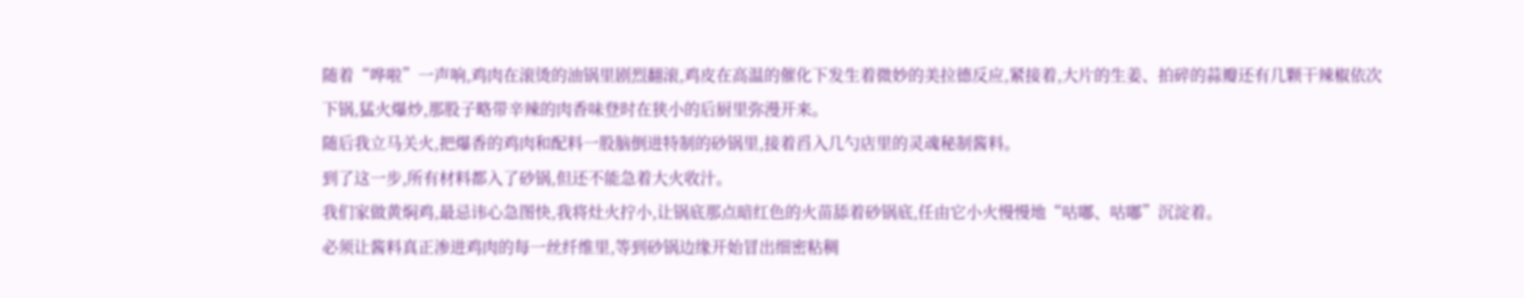随着“哗啦”一声响,鸡肉在滚烫的油锅里剧烈翻滚,鸡皮在高温的催化下发生着微妙的美拉德反应,紧接着,大片的生姜、拍碎的蒜瓣还有几颗干辣椒依次下锅,猛火爆炒,那股子略带辛辣的肉香味登时在狭小的后厨里弥漫开来。
随后我立马关火,把爆香的鸡肉和配料一股脑倒进特制的砂锅里,接着舀入几勺店里的灵魂秘制酱料。
到了这一步,所有材料都入了砂锅,但还不能急着大火收汁。
我们家做黄焖鸡,最忌讳心急图快,我将灶火拧小,让锅底那点暗红色的火苗舔着砂锅底,任由它小火慢慢地“咕嘟、咕嘟”沉淀着。
必须让酱料真正渗进鸡肉的每一丝纤维里,等到砂锅边缘开始冒出细密粘稠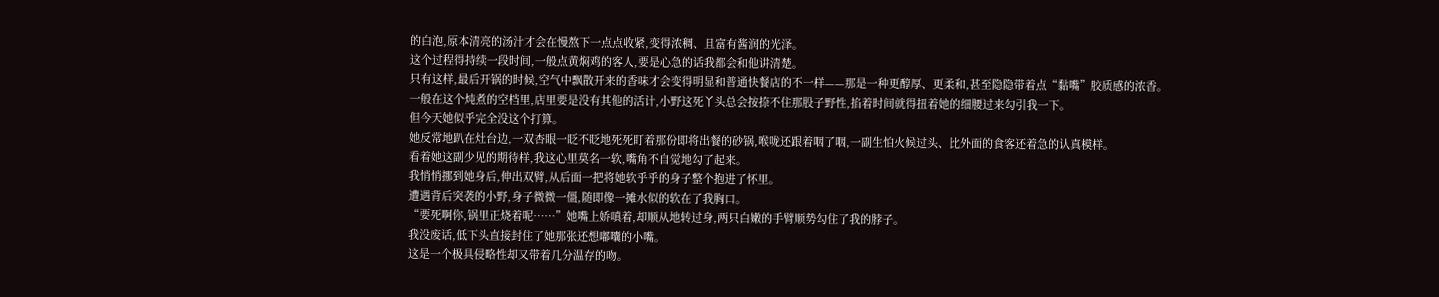的白泡,原本清亮的汤汁才会在慢熬下一点点收紧,变得浓稠、且富有酱润的光泽。
这个过程得持续一段时间,一般点黄焖鸡的客人,要是心急的话我都会和他讲清楚。
只有这样,最后开锅的时候,空气中飘散开来的香味才会变得明显和普通快餐店的不一样——那是一种更醇厚、更柔和,甚至隐隐带着点“黏嘴”胶质感的浓香。
一般在这个炖煮的空档里,店里要是没有其他的活计,小野这死丫头总会按捺不住那股子野性,掐着时间就得扭着她的细腰过来勾引我一下。
但今天她似乎完全没这个打算。
她反常地趴在灶台边,一双杏眼一眨不眨地死死盯着那份即将出餐的砂锅,喉咙还跟着咽了咽,一副生怕火候过头、比外面的食客还着急的认真模样。
看着她这副少见的期待样,我这心里莫名一软,嘴角不自觉地勾了起来。
我悄悄挪到她身后,伸出双臂,从后面一把将她软乎乎的身子整个抱进了怀里。
遭遇背后突袭的小野,身子微微一僵,随即像一摊水似的软在了我胸口。
“要死啊你,锅里正烧着呢……”她嘴上娇嗔着,却顺从地转过身,两只白嫩的手臂顺势勾住了我的脖子。
我没废话,低下头直接封住了她那张还想嘟囔的小嘴。
这是一个极具侵略性却又带着几分温存的吻。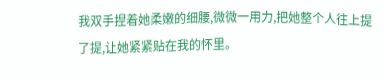我双手捏着她柔嫩的细腰,微微一用力,把她整个人往上提了提,让她紧紧贴在我的怀里。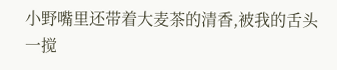小野嘴里还带着大麦茶的清香,被我的舌头一搅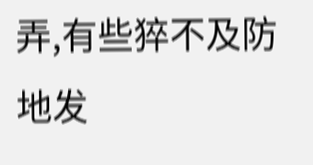弄,有些猝不及防地发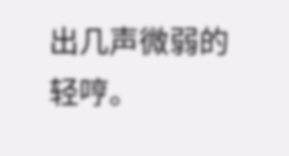出几声微弱的轻哼。